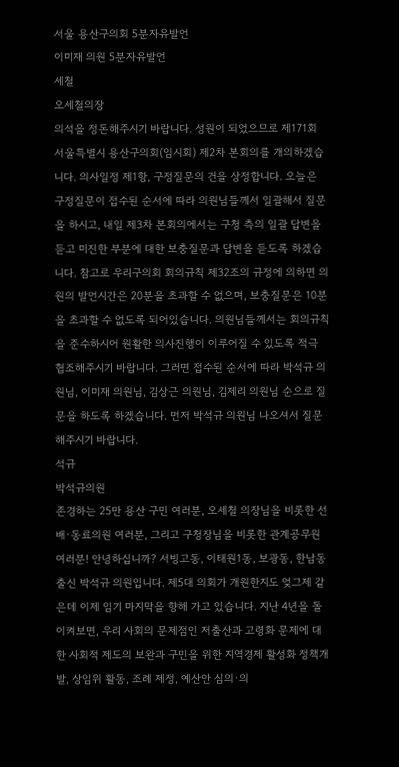서울 용산구의회 5분자유발언
이미재 의원 5분자유발언
세철
오세철의장
의석을 정돈해주시기 바랍니다. 성원이 되었으므로 제171회 서울특별시 용산구의회(임시회) 제2차 본회의를 개의하겠습니다. 의사일정 제1항, 구정질문의 건을 상정합니다. 오늘은 구정질문이 접수된 순서에 따라 의원님들께서 일괄해서 질문을 하시고, 내일 제3차 본회의에서는 구청 측의 일괄 답변을 듣고 미진한 부분에 대한 보충질문과 답변을 듣도록 하겠습니다. 참고로 우리구의회 회의규칙 제32조의 규정에 의하면 의원의 발언시간은 20분을 초과할 수 없으며, 보충질문은 10분을 초과할 수 없도록 되어있습니다. 의원님들께서는 회의규칙을 준수하시어 원활한 의사진행이 이루어질 수 있도록 적극 협조해주시기 바랍니다. 그러면 접수된 순서에 따라 박석규 의원님, 이미재 의원님, 김상근 의원님, 김제리 의원님 순으로 질문을 하도록 하겠습니다. 먼저 박석규 의원님 나오셔서 질문해주시기 바랍니다.
석규
박석규의원
존경하는 25만 용산 구민 여러분, 오세철 의장님을 비롯한 선배·동료의원 여러분, 그리고 구청장님을 비롯한 관계공무원 여러분! 안녕하십니까? 서빙고동, 이태원1동, 보광동, 한남동 출신 박석규 의원입니다. 제5대 의회가 개원한지도 엊그제 같은데 이제 임기 마지막을 향해 가고 있습니다. 지난 4년을 돌이켜보면, 우리 사회의 문제점인 저출산과 고령화 문제에 대한 사회적 제도의 보완과 구민을 위한 지역경제 활성화 정책개발, 상임위 활동, 조례 제정, 예산안 심의·의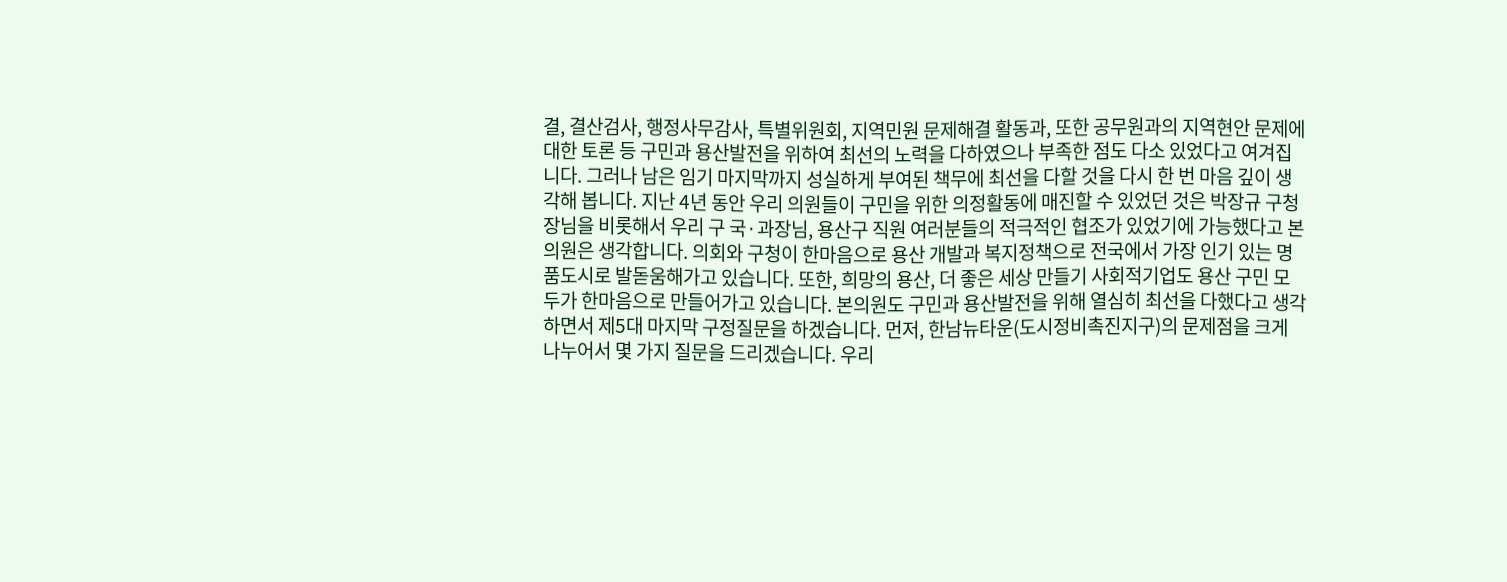결, 결산검사, 행정사무감사, 특별위원회, 지역민원 문제해결 활동과, 또한 공무원과의 지역현안 문제에 대한 토론 등 구민과 용산발전을 위하여 최선의 노력을 다하였으나 부족한 점도 다소 있었다고 여겨집니다. 그러나 남은 임기 마지막까지 성실하게 부여된 책무에 최선을 다할 것을 다시 한 번 마음 깊이 생각해 봅니다. 지난 4년 동안 우리 의원들이 구민을 위한 의정활동에 매진할 수 있었던 것은 박장규 구청장님을 비롯해서 우리 구 국·과장님, 용산구 직원 여러분들의 적극적인 협조가 있었기에 가능했다고 본의원은 생각합니다. 의회와 구청이 한마음으로 용산 개발과 복지정책으로 전국에서 가장 인기 있는 명품도시로 발돋움해가고 있습니다. 또한, 희망의 용산, 더 좋은 세상 만들기 사회적기업도 용산 구민 모두가 한마음으로 만들어가고 있습니다. 본의원도 구민과 용산발전을 위해 열심히 최선을 다했다고 생각하면서 제5대 마지막 구정질문을 하겠습니다. 먼저, 한남뉴타운(도시정비촉진지구)의 문제점을 크게 나누어서 몇 가지 질문을 드리겠습니다. 우리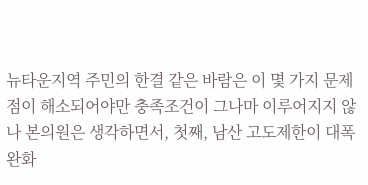뉴타운지역 주민의 한결 같은 바람은 이 몇 가지 문제점이 해소되어야만 충족조건이 그나마 이루어지지 않나 본의원은 생각하면서, 첫째, 남산 고도제한이 대폭 완화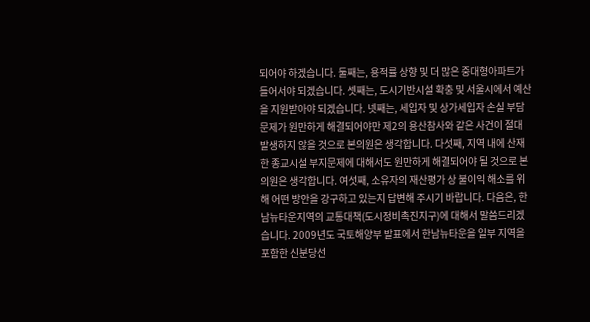되어야 하겠습니다. 둘째는, 용적률 상향 및 더 많은 중대형아파트가 들어서야 되겠습니다. 셋째는, 도시기반시설 확충 및 서울시에서 예산을 지원받아야 되겠습니다. 넷째는, 세입자 및 상가세입자 손실 부담문제가 원만하게 해결되어야만 제2의 용산참사와 같은 사건이 절대 발생하지 않을 것으로 본의원은 생각합니다. 다섯째, 지역 내에 산재한 종교시설 부지문제에 대해서도 원만하게 해결되어야 될 것으로 본의원은 생각합니다. 여섯째, 소유자의 재산평가 상 불이익 해소를 위해 어떤 방안을 강구하고 있는지 답변해 주시기 바랍니다. 다음은, 한남뉴타운지역의 교통대책(도시정비촉진지구)에 대해서 말씀드리겠습니다. 2009년도 국토해양부 발표에서 한남뉴타운을 일부 지역을 포함한 신분당선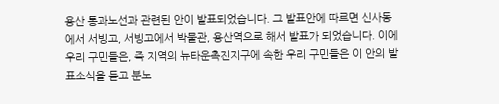용산 통과노선과 관련된 안이 발표되었습니다. 그 발표안에 따르면 신사동에서 서빙고, 서빙고에서 박물관, 용산역으로 해서 발표가 되었습니다. 이에 우리 구민들은, 즉 지역의 뉴타운촉진지구에 속한 우리 구민들은 이 안의 발표소식을 듣고 분노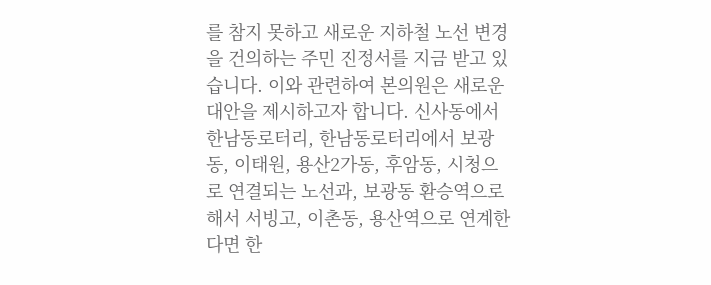를 참지 못하고 새로운 지하철 노선 변경을 건의하는 주민 진정서를 지금 받고 있습니다. 이와 관련하여 본의원은 새로운 대안을 제시하고자 합니다. 신사동에서 한남동로터리, 한남동로터리에서 보광동, 이태원, 용산2가동, 후암동, 시청으로 연결되는 노선과, 보광동 환승역으로 해서 서빙고, 이촌동, 용산역으로 연계한다면 한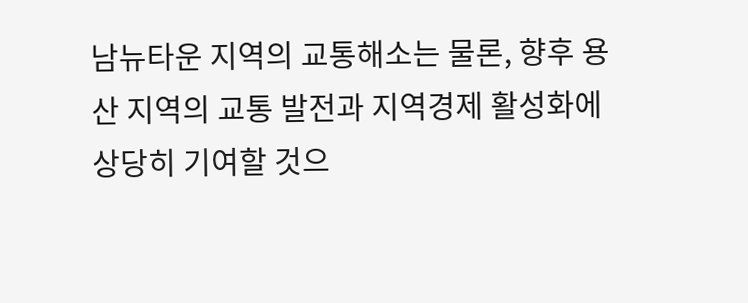남뉴타운 지역의 교통해소는 물론, 향후 용산 지역의 교통 발전과 지역경제 활성화에 상당히 기여할 것으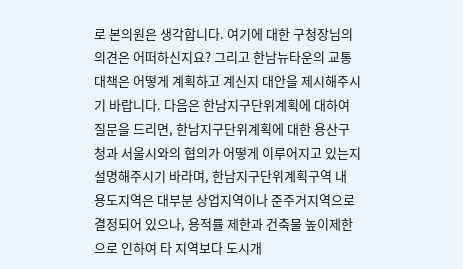로 본의원은 생각합니다. 여기에 대한 구청장님의 의견은 어떠하신지요? 그리고 한남뉴타운의 교통대책은 어떻게 계획하고 계신지 대안을 제시해주시기 바랍니다. 다음은 한남지구단위계획에 대하여 질문을 드리면, 한남지구단위계획에 대한 용산구청과 서울시와의 협의가 어떻게 이루어지고 있는지 설명해주시기 바라며, 한남지구단위계획구역 내 용도지역은 대부분 상업지역이나 준주거지역으로 결정되어 있으나, 용적률 제한과 건축물 높이제한으로 인하여 타 지역보다 도시개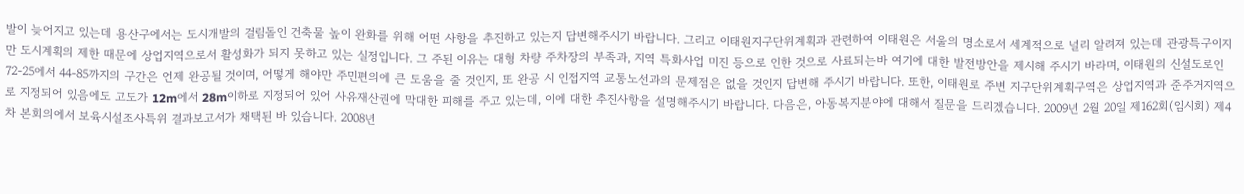발이 늦어지고 있는데 용산구에서는 도시개발의 걸림돌인 건축물 높이 완화를 위해 어떤 사항을 추진하고 있는지 답변해주시기 바랍니다. 그리고 이태원지구단위계획과 관련하여 이태원은 서울의 명소로서 세계적으로 널리 알려져 있는데 관광특구이지만 도시계획의 제한 때문에 상업지역으로서 활성화가 되지 못하고 있는 실정입니다. 그 주된 이유는 대형 차량 주차장의 부족과, 지역 특화사업 미진 등으로 인한 것으로 사료되는바 여기에 대한 발전방안을 제시해 주시기 바라며, 이태원의 신설도로인 72-25에서 44-85까지의 구간은 언제 완공될 것이며, 어떻게 해야만 주민편의에 큰 도움을 줄 것인지, 또 완공 시 인접지역 교통노선과의 문제점은 없을 것인지 답변해 주시기 바랍니다. 또한, 이태원로 주변 지구단위계획구역은 상업지역과 준주거지역으로 지정되어 있음에도 고도가 12m에서 28m이하로 지정되어 있어 사유재산권에 막대한 피해를 주고 있는데, 이에 대한 추진사항을 설명해주시기 바랍니다. 다음은, 아동복지분야에 대해서 질문을 드리겠습니다. 2009년 2월 20일 제162회(임시회) 제4차 본회의에서 보육시설조사특위 결과보고서가 채택된 바 있습니다. 2008년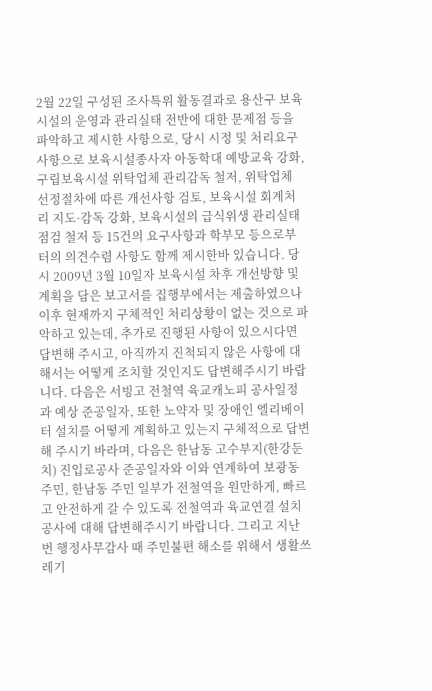2월 22일 구성된 조사특위 활동결과로 용산구 보육시설의 운영과 관리실태 전반에 대한 문제점 등을 파악하고 제시한 사항으로, 당시 시정 및 처리요구사항으로 보육시설종사자 아동학대 예방교육 강화, 구립보육시설 위탁업체 관리감독 철저, 위탁업체 선정절차에 따른 개선사항 검토, 보육시설 회계처리 지도·감독 강화, 보육시설의 급식위생 관리실태 점검 철저 등 15건의 요구사항과 학부모 등으로부터의 의견수렴 사항도 함께 제시한바 있습니다. 당시 2009년 3월 10일자 보육시설 차후 개선방향 및 계획을 담은 보고서를 집행부에서는 제출하였으나 이후 현재까지 구체적인 처리상황이 없는 것으로 파악하고 있는데, 추가로 진행된 사항이 있으시다면 답변해 주시고, 아직까지 진척되지 않은 사항에 대해서는 어떻게 조치할 것인지도 답변해주시기 바랍니다. 다음은 서빙고 전철역 육교캐노피 공사일정과 예상 준공일자, 또한 노약자 및 장애인 엘리베이터 설치를 어떻게 계획하고 있는지 구체적으로 답변해 주시기 바라며, 다음은 한남동 고수부지(한강둔치) 진입로공사 준공일자와 이와 연계하여 보광동 주민, 한남동 주민 일부가 전철역을 원만하게, 빠르고 안전하게 갈 수 있도록 전철역과 육교연결 설치공사에 대해 답변해주시기 바랍니다. 그리고 지난번 행정사무감사 때 주민불편 해소를 위해서 생활쓰레기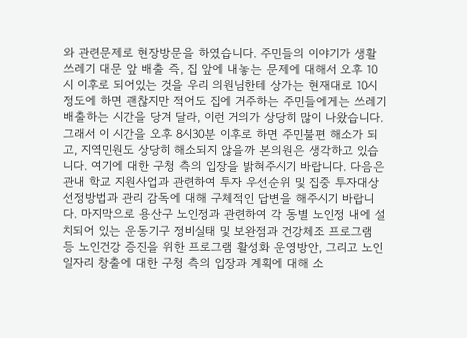와 관련문제로 현장방문을 하였습니다. 주민들의 이야기가 생활쓰레기 대문 앞 배출 즉, 집 앞에 내놓는 문제에 대해서 오후 10시 이후로 되어있는 것을 우리 의원님한테 상가는 현재대로 10시 정도에 하면 괜찮지만 적어도 집에 거주하는 주민들에게는 쓰레기 배출하는 시간을 당겨 달라, 이런 거의가 상당히 많이 나왔습니다. 그래서 이 시간을 오후 8시30분 이후로 하면 주민불편 해소가 되고, 지역민원도 상당히 해소되지 않을까 본의원은 생각하고 있습니다. 여기에 대한 구청 측의 입장을 밝혀주시기 바랍니다. 다음은 관내 학교 지원사업과 관련하여 투자 우선순위 및 집중 투자대상 선정방법과 관리 감독에 대해 구체적인 답변을 해주시기 바랍니다. 마지막으로 용산구 노인정과 관련하여 각 동별 노인정 내에 설치되어 있는 운동기구 정비실태 및 보완점과 건강체조 프로그램 등 노인건강 증진을 위한 프로그램 활성화 운영방안, 그리고 노인 일자리 창출에 대한 구청 측의 입장과 계획에 대해 소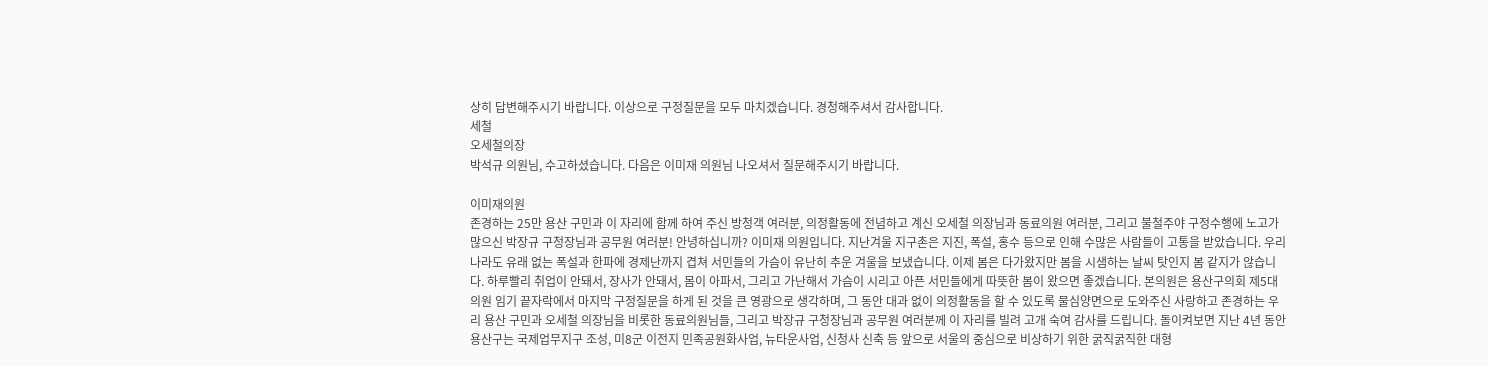상히 답변해주시기 바랍니다. 이상으로 구정질문을 모두 마치겠습니다. 경청해주셔서 감사합니다.
세철
오세철의장
박석규 의원님, 수고하셨습니다. 다음은 이미재 의원님 나오셔서 질문해주시기 바랍니다.

이미재의원
존경하는 25만 용산 구민과 이 자리에 함께 하여 주신 방청객 여러분, 의정활동에 전념하고 계신 오세철 의장님과 동료의원 여러분, 그리고 불철주야 구정수행에 노고가 많으신 박장규 구청장님과 공무원 여러분! 안녕하십니까? 이미재 의원입니다. 지난겨울 지구촌은 지진, 폭설, 홍수 등으로 인해 수많은 사람들이 고통을 받았습니다. 우리나라도 유래 없는 폭설과 한파에 경제난까지 겹쳐 서민들의 가슴이 유난히 추운 겨울을 보냈습니다. 이제 봄은 다가왔지만 봄을 시샘하는 날씨 탓인지 봄 같지가 않습니다. 하루빨리 취업이 안돼서, 장사가 안돼서, 몸이 아파서, 그리고 가난해서 가슴이 시리고 아픈 서민들에게 따뜻한 봄이 왔으면 좋겠습니다. 본의원은 용산구의회 제5대 의원 임기 끝자락에서 마지막 구정질문을 하게 된 것을 큰 영광으로 생각하며, 그 동안 대과 없이 의정활동을 할 수 있도록 물심양면으로 도와주신 사랑하고 존경하는 우리 용산 구민과 오세철 의장님을 비롯한 동료의원님들, 그리고 박장규 구청장님과 공무원 여러분께 이 자리를 빌려 고개 숙여 감사를 드립니다. 돌이켜보면 지난 4년 동안 용산구는 국제업무지구 조성, 미8군 이전지 민족공원화사업, 뉴타운사업, 신청사 신축 등 앞으로 서울의 중심으로 비상하기 위한 굵직굵직한 대형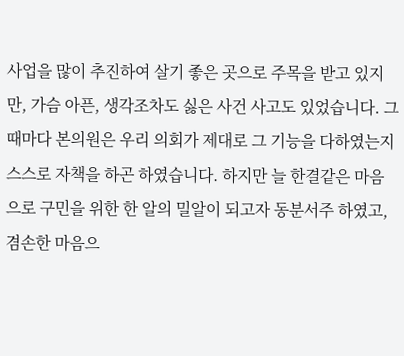사업을 많이 추진하여 살기 좋은 곳으로 주목을 받고 있지만, 가슴 아픈, 생각조차도 싫은 사건 사고도 있었습니다. 그때마다 본의원은 우리 의회가 제대로 그 기능을 다하였는지 스스로 자책을 하곤 하였습니다. 하지만 늘 한결같은 마음으로 구민을 위한 한 알의 밀알이 되고자 동분서주 하였고, 겸손한 마음으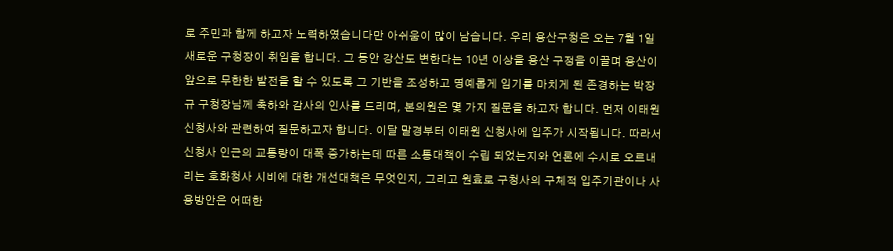로 주민과 함께 하고자 노력하였습니다만 아쉬움이 많이 남습니다. 우리 용산구청은 오는 7월 1일 새로운 구청장이 취임을 합니다. 그 동안 강산도 변한다는 10년 이상을 용산 구정을 이끌며 용산이 앞으로 무한한 발전을 할 수 있도록 그 기반을 조성하고 명예롭게 임기를 마치게 된 존경하는 박장규 구청장님께 축하와 감사의 인사를 드리며, 본의원은 몇 가지 질문을 하고자 합니다. 먼저 이태원 신청사와 관련하여 질문하고자 합니다. 이달 말경부터 이태원 신청사에 입주가 시작됩니다. 따라서 신청사 인근의 교통량이 대폭 증가하는데 따른 소통대책이 수립 되었는지와 언론에 수시로 오르내리는 호화청사 시비에 대한 개선대책은 무엇인지, 그리고 원효로 구청사의 구체적 입주기관이나 사용방안은 어떠한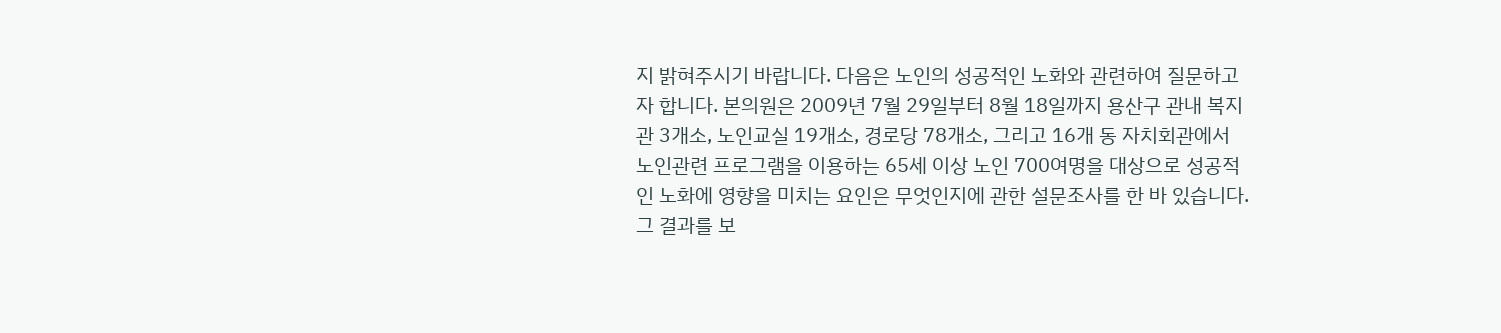지 밝혀주시기 바랍니다. 다음은 노인의 성공적인 노화와 관련하여 질문하고자 합니다. 본의원은 2009년 7월 29일부터 8월 18일까지 용산구 관내 복지관 3개소, 노인교실 19개소, 경로당 78개소, 그리고 16개 동 자치회관에서 노인관련 프로그램을 이용하는 65세 이상 노인 700여명을 대상으로 성공적인 노화에 영향을 미치는 요인은 무엇인지에 관한 설문조사를 한 바 있습니다. 그 결과를 보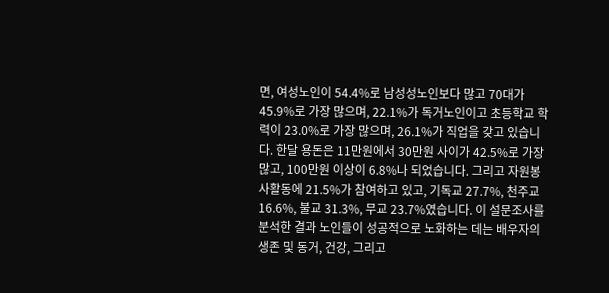면, 여성노인이 54.4%로 남성성노인보다 많고 70대가 45.9%로 가장 많으며, 22.1%가 독거노인이고 초등학교 학력이 23.0%로 가장 많으며, 26.1%가 직업을 갖고 있습니다. 한달 용돈은 11만원에서 30만원 사이가 42.5%로 가장 많고, 100만원 이상이 6.8%나 되었습니다. 그리고 자원봉사활동에 21.5%가 참여하고 있고, 기독교 27.7%, 천주교 16.6%, 불교 31.3%, 무교 23.7%였습니다. 이 설문조사를 분석한 결과 노인들이 성공적으로 노화하는 데는 배우자의 생존 및 동거, 건강, 그리고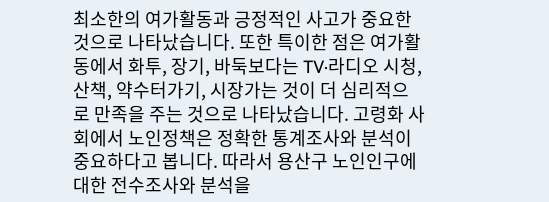최소한의 여가활동과 긍정적인 사고가 중요한 것으로 나타났습니다. 또한 특이한 점은 여가활동에서 화투, 장기, 바둑보다는 TV·라디오 시청, 산책, 약수터가기, 시장가는 것이 더 심리적으로 만족을 주는 것으로 나타났습니다. 고령화 사회에서 노인정책은 정확한 통계조사와 분석이 중요하다고 봅니다. 따라서 용산구 노인인구에 대한 전수조사와 분석을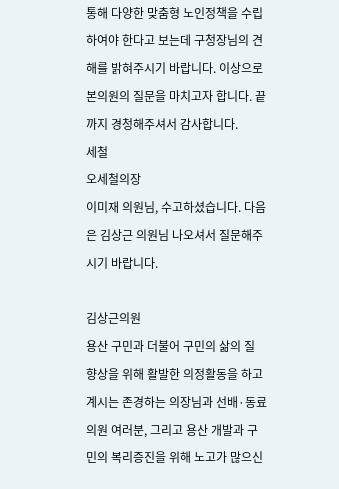통해 다양한 맞춤형 노인정책을 수립하여야 한다고 보는데 구청장님의 견해를 밝혀주시기 바랍니다. 이상으로 본의원의 질문을 마치고자 합니다. 끝까지 경청해주셔서 감사합니다.
세철
오세철의장
이미재 의원님, 수고하셨습니다. 다음은 김상근 의원님 나오셔서 질문해주시기 바랍니다.

김상근의원
용산 구민과 더불어 구민의 삶의 질 향상을 위해 활발한 의정활동을 하고 계시는 존경하는 의장님과 선배·동료의원 여러분, 그리고 용산 개발과 구민의 복리증진을 위해 노고가 많으신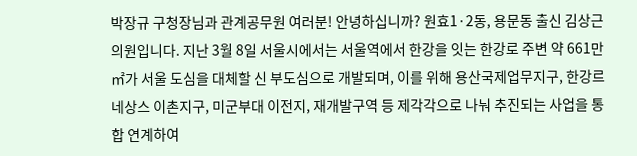박장규 구청장님과 관계공무원 여러분! 안녕하십니까? 원효1·2동, 용문동 출신 김상근 의원입니다. 지난 3월 8일 서울시에서는 서울역에서 한강을 잇는 한강로 주변 약 661만㎡가 서울 도심을 대체할 신 부도심으로 개발되며, 이를 위해 용산국제업무지구, 한강르네상스 이촌지구, 미군부대 이전지, 재개발구역 등 제각각으로 나눠 추진되는 사업을 통합 연계하여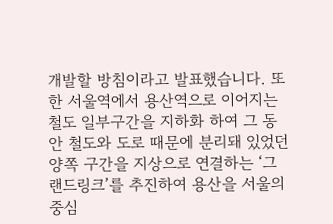개발할 방침이라고 발표했습니다. 또한 서울역에서 용산역으로 이어지는 철도 일부구간을 지하화 하여 그 동안 철도와 도로 때문에 분리돼 있었던 양쪽 구간을 지상으로 연결하는 ‘그랜드링크’를 추진하여 용산을 서울의 중심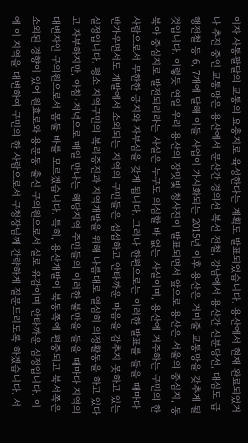이자 사통팔달의 교통의 요충지로 육성한다는 계획도 발표되었습니다. 용산에서 현재 완료되었거나 추진 중인 교통망은 용산에서 문산간 경의선 복선 전철, 강남에서 용산간 신분당선, 대심도 급행전철 등 6, 7개에 달해 이들 사업이 가시화되는 2015년 이후 용산은 거미줄 교통망을 갖추게 될 것입니다. 이렇듯 연일 우리 용산의 장밋빛 청사진이 발표되면서 앞으로 용산은 서울의 중심지, 동북아 중심지로 발전되리라는 사실은 누구도 의심할 바 없는 사실이며, 용산에 거주하는 구민의 한사람으로서 무한한 긍지와 자부심을 갖게 됩니다. 그러나 한편으로는 이러한 발표를 들을 때마다 반가우면서도 개발에서 소외되는 지역의 구민들은 섭섭하고 안타까운 마음을 감추지 못하고 있는 실정입니다. 평소 지역구민의 복리증진과 지역개발을 위해 나름대로 열심히 의정활동을 하고 있다고 자부하지만, 아침·저녁으로 매일 만나는 해당지역 주민들의 이러한 불만을 들을 때마다 지역의 대변자인 구의원으로서 몸둘 바를 모르겠습니다. 특히, 용산개발이 북동쪽에 편중되고 북서쪽은 소외된 경향이 있어 원효로와 용문동 출신 구의원으로서 실로 유감이며 안타까운 심정입니다. 이에 이 지역을 대변하여 구민의 한 사람으로서 구청장님께 간략하게 질문드리도록 하겠습니다. 서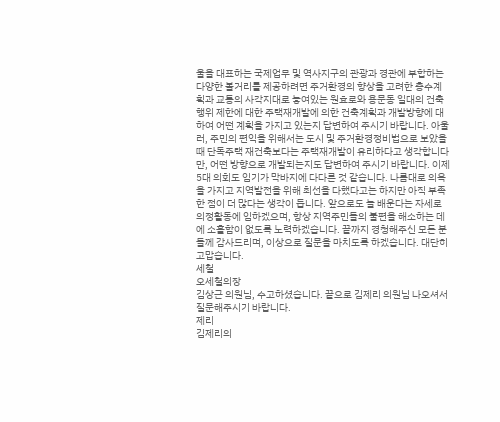울을 대표하는 국제업무 및 역사지구의 관광과 경관에 부합하는 다양한 볼거리를 제공하려면 주거환경의 향상을 고려한 층수계획과 교통의 사각지대로 놓여있는 원효로와 용문동 일대의 건축행위 제한에 대한 주택재개발에 의한 건축계획과 개발방향에 대하여 어떤 계획을 가지고 있는지 답변하여 주시기 바랍니다. 아울러, 주민의 편익을 위해서는 도시 및 주거환경정비법으로 보았을 때 단독주택 재건축보다는 주택재개발이 유리하다고 생각합니다만, 어떤 방향으로 개발되는지도 답변하여 주시기 바랍니다. 이제 5대 의회도 임기가 막바지에 다다른 것 같습니다. 나름대로 의욕을 가지고 지역발전을 위해 최선을 다했다고는 하지만 아직 부족한 점이 더 많다는 생각이 듭니다. 앞으로도 늘 배운다는 자세로 의정활동에 임하겠으며, 항상 지역주민들의 불편을 해소하는 데에 소홀함이 없도록 노력하겠습니다. 끝까지 경청해주신 모든 분들께 감사드리며, 이상으로 질문을 마치도록 하겠습니다. 대단히 고맙습니다.
세철
오세철의장
김상근 의원님, 수고하셨습니다. 끝으로 김제리 의원님 나오셔서 질문해주시기 바랍니다.
제리
김제리의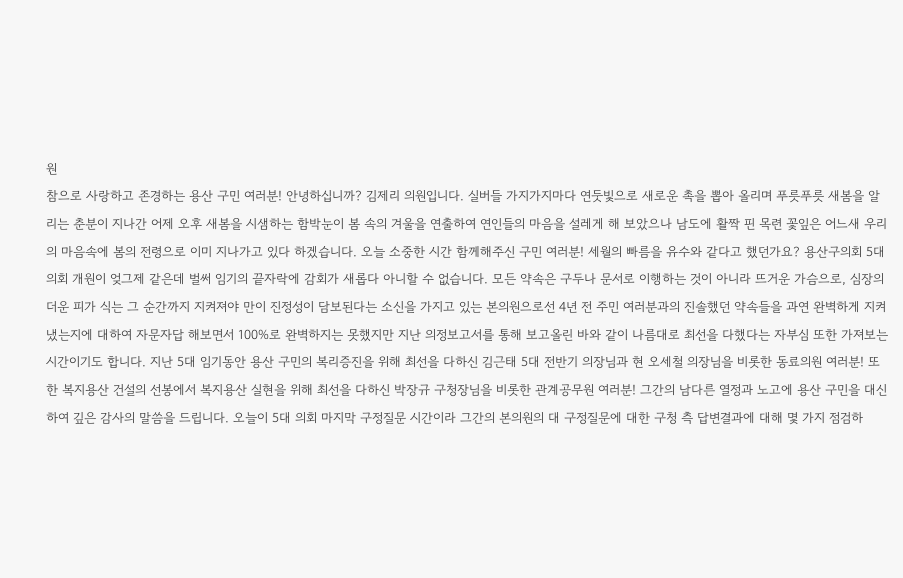원
참으로 사랑하고 존경하는 용산 구민 여러분! 안녕하십니까? 김제리 의원입니다. 실버들 가지가지마다 연둣빛으로 새로운 촉을 뽑아 올리며 푸릇푸릇 새봄을 알리는 춘분이 지나간 어제 오후 새봄을 시샘하는 함박눈이 봄 속의 겨울을 연출하여 연인들의 마음을 설레게 해 보았으나 남도에 활짝 핀 목련 꽃잎은 어느새 우리의 마음속에 봄의 전령으로 이미 지나가고 있다 하겠습니다. 오늘 소중한 시간 함께해주신 구민 여러분! 세월의 빠름을 유수와 같다고 했던가요? 용산구의회 5대 의회 개원이 엊그제 같은데 벌써 임기의 끝자락에 감회가 새롭다 아니할 수 없습니다. 모든 약속은 구두나 문서로 이행하는 것이 아니라 뜨거운 가슴으로, 심장의 더운 피가 식는 그 순간까지 지켜져야 만이 진정성이 담보된다는 소신을 가지고 있는 본의원으로선 4년 전 주민 여러분과의 진솔했던 약속들을 과연 완벽하게 지켜냈는지에 대하여 자문자답 해보면서 100%로 완벽하지는 못했지만 지난 의정보고서를 통해 보고올린 바와 같이 나름대로 최선을 다했다는 자부심 또한 가져보는 시간이기도 합니다. 지난 5대 임기동안 용산 구민의 복리증진을 위해 최선을 다하신 김근태 5대 전반기 의장님과 현 오세철 의장님을 비롯한 동료의원 여러분! 또한 복지용산 건설의 선봉에서 복지용산 실현을 위해 최선을 다하신 박장규 구청장님을 비롯한 관계공무원 여러분! 그간의 남다른 열정과 노고에 용산 구민을 대신하여 깊은 감사의 말씀을 드립니다. 오늘이 5대 의회 마지막 구정질문 시간이라 그간의 본의원의 대 구정질문에 대한 구청 측 답변결과에 대해 몇 가지 점검하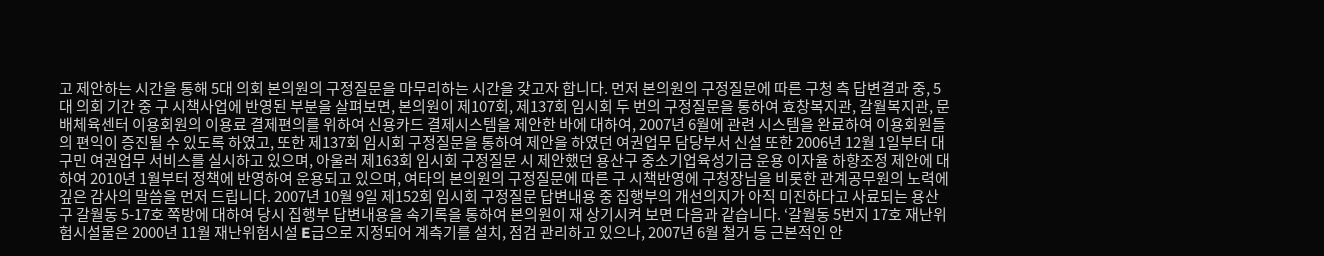고 제안하는 시간을 통해 5대 의회 본의원의 구정질문을 마무리하는 시간을 갖고자 합니다. 먼저 본의원의 구정질문에 따른 구청 측 답변결과 중, 5대 의회 기간 중 구 시책사업에 반영된 부분을 살펴보면, 본의원이 제107회, 제137회 임시회 두 번의 구정질문을 통하여 효창복지관, 갈월복지관, 문배체육센터 이용회원의 이용료 결제편의를 위하여 신용카드 결제시스템을 제안한 바에 대하여, 2007년 6월에 관련 시스템을 완료하여 이용회원들의 편익이 증진될 수 있도록 하였고, 또한 제137회 임시회 구정질문을 통하여 제안을 하였던 여권업무 담당부서 신설 또한 2006년 12월 1일부터 대 구민 여권업무 서비스를 실시하고 있으며, 아울러 제163회 임시회 구정질문 시 제안했던 용산구 중소기업육성기금 운용 이자율 하향조정 제안에 대하여 2010년 1월부터 정책에 반영하여 운용되고 있으며, 여타의 본의원의 구정질문에 따른 구 시책반영에 구청장님을 비롯한 관계공무원의 노력에 깊은 감사의 말씀을 먼저 드립니다. 2007년 10월 9일 제152회 임시회 구정질문 답변내용 중 집행부의 개선의지가 아직 미진하다고 사료되는 용산구 갈월동 5-17호 쪽방에 대하여 당시 집행부 답변내용을 속기록을 통하여 본의원이 재 상기시켜 보면 다음과 같습니다. ‘갈월동 5번지 17호 재난위험시설물은 2000년 11월 재난위험시설 E급으로 지정되어 계측기를 설치, 점검 관리하고 있으나, 2007년 6월 철거 등 근본적인 안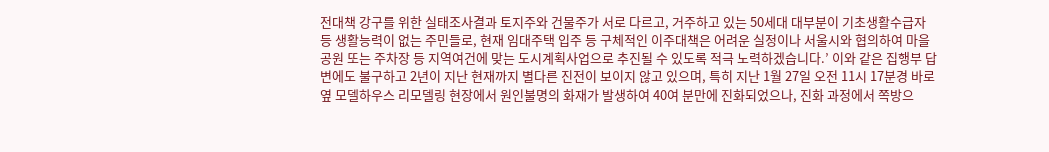전대책 강구를 위한 실태조사결과 토지주와 건물주가 서로 다르고, 거주하고 있는 50세대 대부분이 기초생활수급자 등 생활능력이 없는 주민들로, 현재 임대주택 입주 등 구체적인 이주대책은 어려운 실정이나 서울시와 협의하여 마을공원 또는 주차장 등 지역여건에 맞는 도시계획사업으로 추진될 수 있도록 적극 노력하겠습니다.’ 이와 같은 집행부 답변에도 불구하고 2년이 지난 현재까지 별다른 진전이 보이지 않고 있으며, 특히 지난 1월 27일 오전 11시 17분경 바로 옆 모델하우스 리모델링 현장에서 원인불명의 화재가 발생하여 40여 분만에 진화되었으나, 진화 과정에서 쪽방으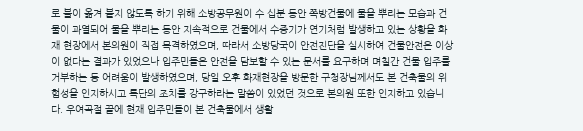로 불이 옮겨 붙지 않도록 하기 위해 소방공무원이 수 십분 동안 쪽방건물에 물을 뿌리는 모습과 건물이 과열되어 물을 뿌리는 동안 지속적으로 건물에서 수증기가 연기처럼 발생하고 있는 상황을 화재 현장에서 본의원이 직접 목격하였으며, 따라서 소방당국이 안전진단을 실시하여 건물안전은 이상이 없다는 결과가 있었으나 입주민들은 안전을 담보할 수 있는 문서를 요구하며 며칠간 건물 입주를 거부하는 등 어려움이 발생하였으며, 당일 오후 화재현장을 방문한 구청장님께서도 본 건축물의 위험성을 인지하시고 특단의 조치를 강구하라는 말씀이 있었던 것으로 본의원 또한 인지하고 있습니다. 우여곡절 끝에 현재 입주민들이 본 건축물에서 생활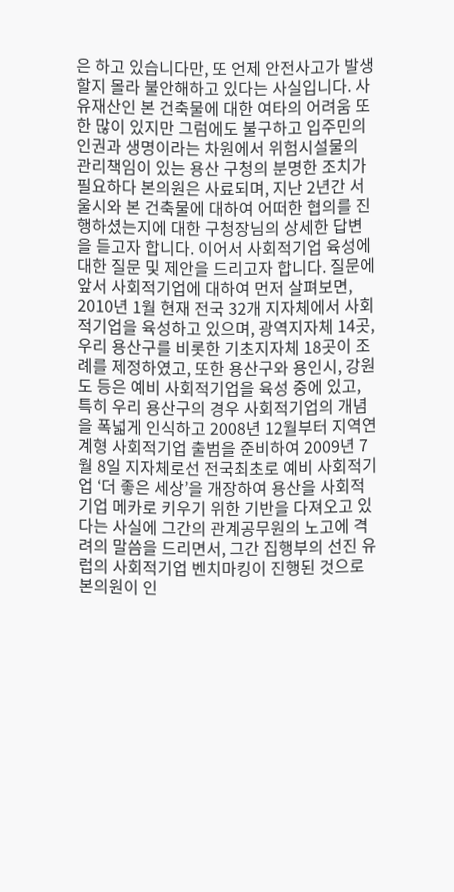은 하고 있습니다만, 또 언제 안전사고가 발생할지 몰라 불안해하고 있다는 사실입니다. 사유재산인 본 건축물에 대한 여타의 어려움 또한 많이 있지만 그럼에도 불구하고 입주민의 인권과 생명이라는 차원에서 위험시설물의 관리책임이 있는 용산 구청의 분명한 조치가 필요하다 본의원은 사료되며, 지난 2년간 서울시와 본 건축물에 대하여 어떠한 협의를 진행하셨는지에 대한 구청장님의 상세한 답변을 듣고자 합니다. 이어서 사회적기업 육성에 대한 질문 및 제안을 드리고자 합니다. 질문에 앞서 사회적기업에 대하여 먼저 살펴보면, 2010년 1월 현재 전국 32개 지자체에서 사회적기업을 육성하고 있으며, 광역지자체 14곳, 우리 용산구를 비롯한 기초지자체 18곳이 조례를 제정하였고, 또한 용산구와 용인시, 강원도 등은 예비 사회적기업을 육성 중에 있고, 특히 우리 용산구의 경우 사회적기업의 개념을 폭넓게 인식하고 2008년 12월부터 지역연계형 사회적기업 출범을 준비하여 2009년 7월 8일 지자체로선 전국최초로 예비 사회적기업 ‘더 좋은 세상’을 개장하여 용산을 사회적기업 메카로 키우기 위한 기반을 다져오고 있다는 사실에 그간의 관계공무원의 노고에 격려의 말씀을 드리면서, 그간 집행부의 선진 유럽의 사회적기업 벤치마킹이 진행된 것으로 본의원이 인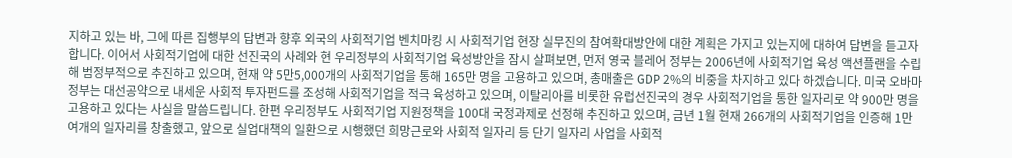지하고 있는 바, 그에 따른 집행부의 답변과 향후 외국의 사회적기업 벤치마킹 시 사회적기업 현장 실무진의 참여확대방안에 대한 계획은 가지고 있는지에 대하여 답변을 듣고자 합니다. 이어서 사회적기업에 대한 선진국의 사례와 현 우리정부의 사회적기업 육성방안을 잠시 살펴보면, 먼저 영국 블레어 정부는 2006년에 사회적기업 육성 액션플랜을 수립해 범정부적으로 추진하고 있으며, 현재 약 5만5,000개의 사회적기업을 통해 165만 명을 고용하고 있으며, 총매출은 GDP 2%의 비중을 차지하고 있다 하겠습니다. 미국 오바마 정부는 대선공약으로 내세운 사회적 투자펀드를 조성해 사회적기업을 적극 육성하고 있으며, 이탈리아를 비롯한 유럽선진국의 경우 사회적기업을 통한 일자리로 약 900만 명을 고용하고 있다는 사실을 말씀드립니다. 한편 우리정부도 사회적기업 지원정책을 100대 국정과제로 선정해 추진하고 있으며, 금년 1월 현재 266개의 사회적기업을 인증해 1만 여개의 일자리를 창출했고, 앞으로 실업대책의 일환으로 시행했던 희망근로와 사회적 일자리 등 단기 일자리 사업을 사회적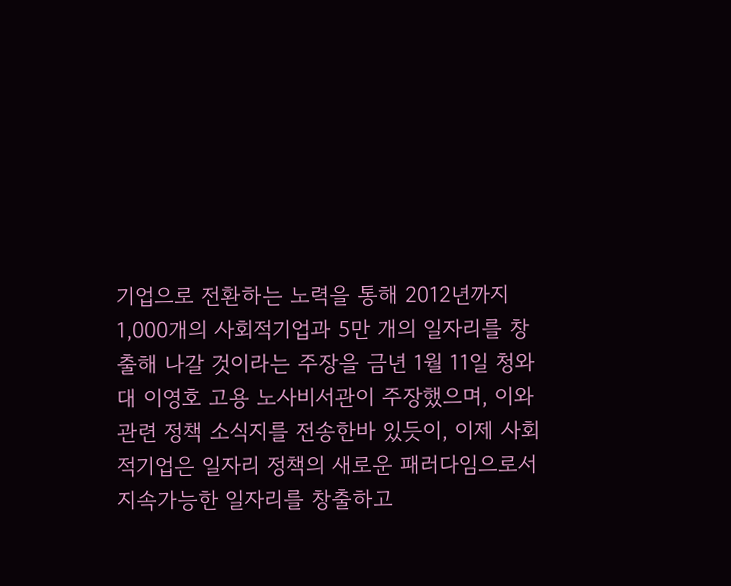기업으로 전환하는 노력을 통해 2012년까지 1,000개의 사회적기업과 5만 개의 일자리를 창출해 나갈 것이라는 주장을 금년 1월 11일 청와대 이영호 고용 노사비서관이 주장했으며, 이와 관련 정책 소식지를 전송한바 있듯이, 이제 사회적기업은 일자리 정책의 새로운 패러다임으로서 지속가능한 일자리를 창출하고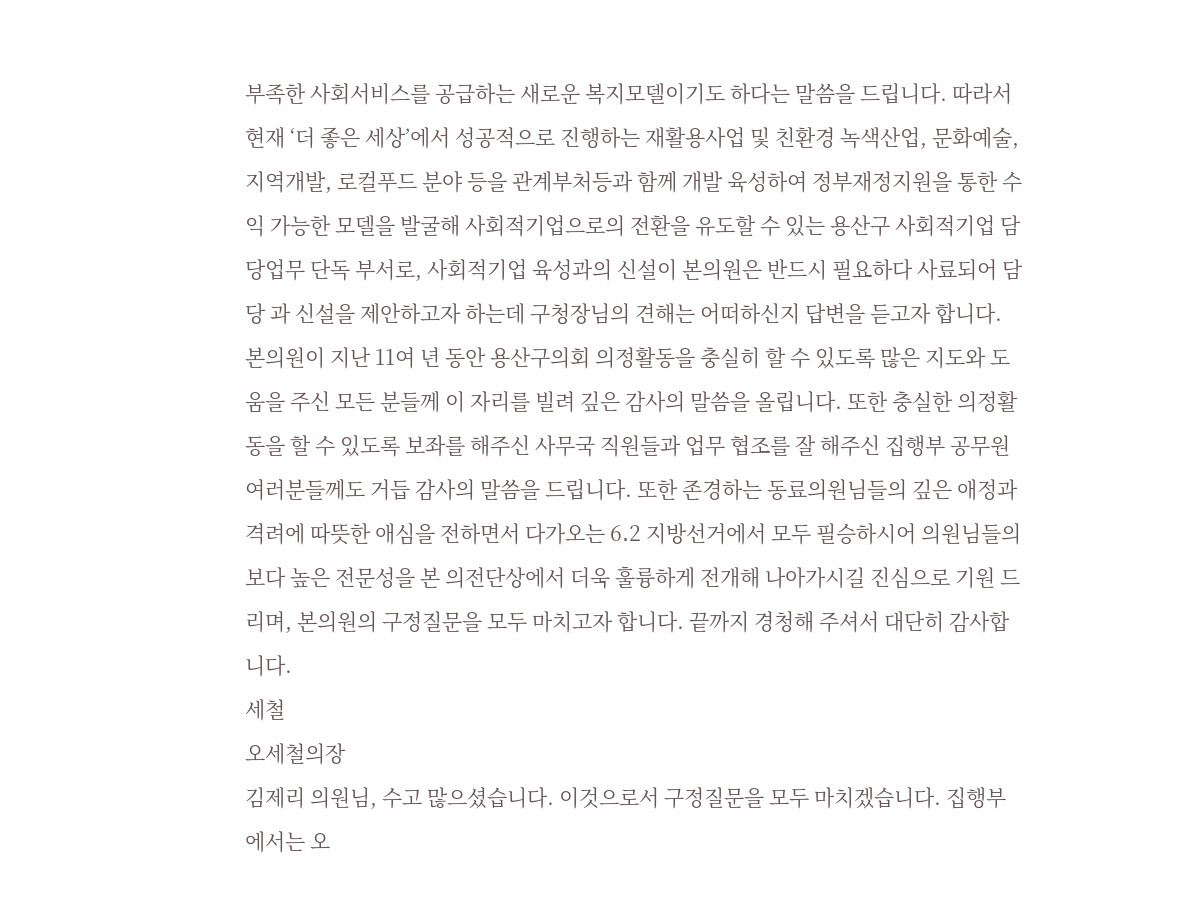부족한 사회서비스를 공급하는 새로운 복지모델이기도 하다는 말씀을 드립니다. 따라서 현재 ‘더 좋은 세상’에서 성공적으로 진행하는 재활용사업 및 친환경 녹색산업, 문화예술, 지역개발, 로컬푸드 분야 등을 관계부처등과 함께 개발 육성하여 정부재정지원을 통한 수익 가능한 모델을 발굴해 사회적기업으로의 전환을 유도할 수 있는 용산구 사회적기업 담당업무 단독 부서로, 사회적기업 육성과의 신설이 본의원은 반드시 필요하다 사료되어 담당 과 신설을 제안하고자 하는데 구청장님의 견해는 어떠하신지 답변을 듣고자 합니다. 본의원이 지난 11여 년 동안 용산구의회 의정활동을 충실히 할 수 있도록 많은 지도와 도움을 주신 모든 분들께 이 자리를 빌려 깊은 감사의 말씀을 올립니다. 또한 충실한 의정활동을 할 수 있도록 보좌를 해주신 사무국 직원들과 업무 협조를 잘 해주신 집행부 공무원 여러분들께도 거듭 감사의 말씀을 드립니다. 또한 존경하는 동료의원님들의 깊은 애정과 격려에 따뜻한 애심을 전하면서 다가오는 6․2 지방선거에서 모두 필승하시어 의원님들의 보다 높은 전문성을 본 의전단상에서 더욱 훌륭하게 전개해 나아가시길 진심으로 기원 드리며, 본의원의 구정질문을 모두 마치고자 합니다. 끝까지 경청해 주셔서 대단히 감사합니다.
세철
오세철의장
김제리 의원님, 수고 많으셨습니다. 이것으로서 구정질문을 모두 마치겠습니다. 집행부에서는 오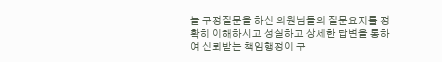늘 구정질문을 하신 의원님들의 질문요지를 정확히 이해하시고 성실하고 상세한 답변을 통하여 신뢰받는 책임행정이 구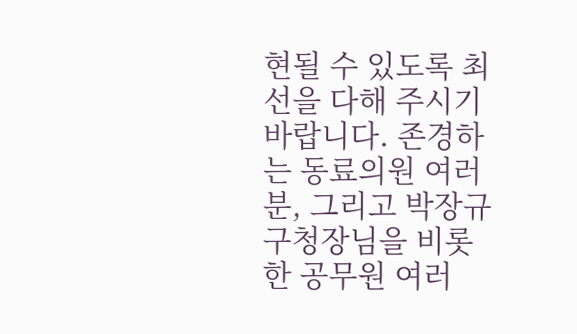현될 수 있도록 최선을 다해 주시기 바랍니다. 존경하는 동료의원 여러분, 그리고 박장규 구청장님을 비롯한 공무원 여러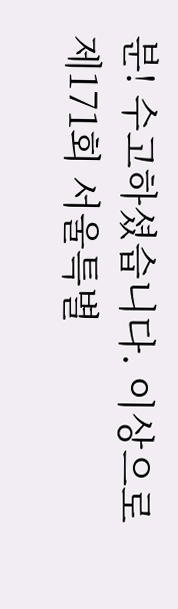분! 수고하셨습니다. 이상으로 제171회 서울특별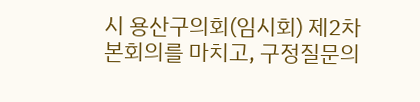시 용산구의회(임시회) 제2차 본회의를 마치고, 구정질문의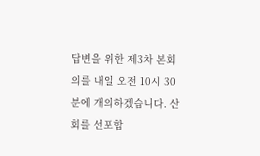답변을 위한 제3차 본회의를 내일 오전 10시 30분에 개의하겠습니다. 산회를 선포합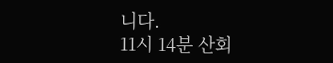니다.
11시 14분 산회